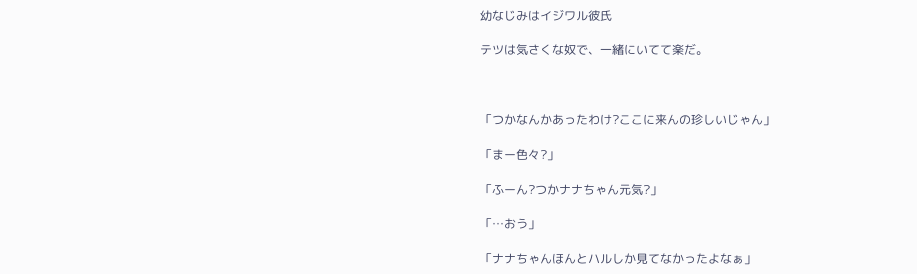幼なじみはイジワル彼氏

テツは気さくな奴で、一緒にいてて楽だ。



「つかなんかあったわけ?ここに来んの珍しいじゃん」

「まー色々?」

「ふーん?つかナナちゃん元気?」

「…おう」

「ナナちゃんほんとハルしか見てなかったよなぁ」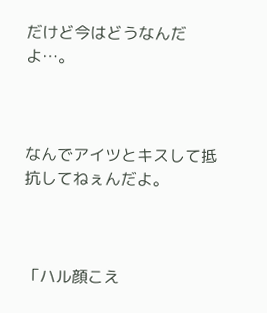だけど今はどうなんだよ…。



なんでアイツとキスして抵抗してねぇんだよ。



「ハル顔こえ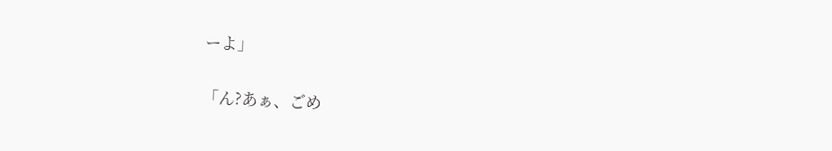ーよ」

「ん?あぁ、ごめ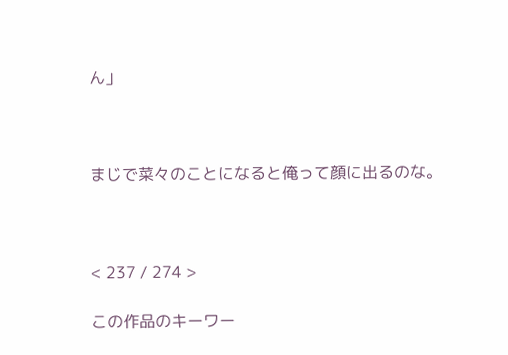ん」



まじで菜々のことになると俺って顔に出るのな。



< 237 / 274 >

この作品のキーワー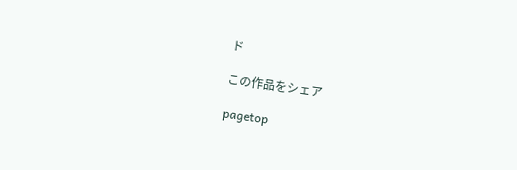ド

この作品をシェア

pagetop